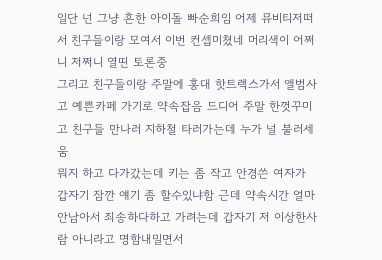일단 넌 그냥 흔한 아이돌 빠순희임 어제 뮤비티저떠서 친구들이랑 모여서 이번 컨셉미쳤네 머리색이 어쩌니 저쩌니 열띤 토론중
그리고 친구들이랑 주말에 홍대 핫트렉스가서 앨범사고 예쁜카페 가기로 약속잡음 드디어 주말 한껏꾸미고 친구들 만나러 지하철 타러가는데 누가 널 불러세움
뭐지 하고 다가갔는데 키는 좀 작고 안경쓴 여자가 갑자기 잠깐 얘기 좀 할수있냐함 근데 약속시간 얼마 안남아서 죄송하다하고 가려는데 갑자기 저 이상한사람 아니라고 명함내밀면서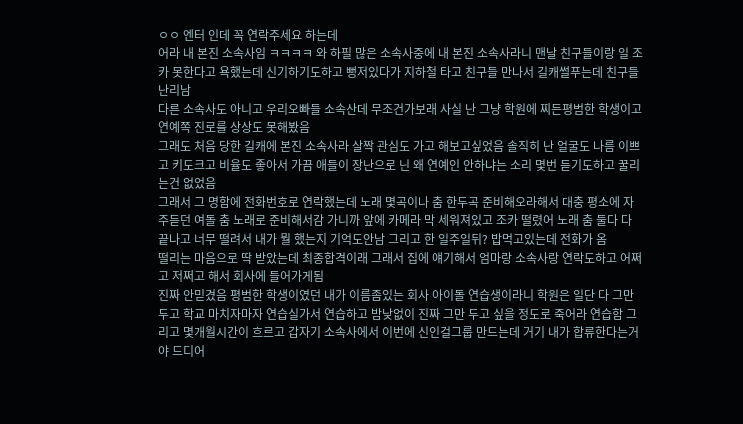ㅇㅇ 엔터 인데 꼭 연락주세요 하는데
어라 내 본진 소속사임 ㅋㅋㅋㅋ 와 하필 많은 소속사중에 내 본진 소속사라니 맨날 친구들이랑 일 조카 못한다고 욕했는데 신기하기도하고 뻥저있다가 지하철 타고 친구들 만나서 길캐썰푸는데 친구들 난리남
다른 소속사도 아니고 우리오빠들 소속산데 무조건가보래 사실 난 그냥 학원에 찌든평범한 학생이고 연예쪽 진로를 상상도 못해봤음
그래도 처음 당한 길캐에 본진 소속사라 살짝 관심도 가고 해보고싶었음 솔직히 난 얼굴도 나름 이쁘고 키도크고 비율도 좋아서 가끔 애들이 장난으로 닌 왜 연예인 안하냐는 소리 몇번 듣기도하고 꿀리는건 없었음
그래서 그 명함에 전화번호로 연락했는데 노래 몇곡이나 춤 한두곡 준비해오라해서 대충 평소에 자주듣던 여돌 춤 노래로 준비해서감 가니까 앞에 카메라 막 세워져있고 조카 떨렸어 노래 춤 둘다 다 끝나고 너무 떨려서 내가 뭘 했는지 기억도안남 그리고 한 일주일뒤? 밥먹고있는데 전화가 옴
떨리는 마음으로 딱 받았는데 최종합격이래 그래서 집에 얘기해서 엄마랑 소속사랑 연락도하고 어쩌고 저쩌고 해서 회사에 들어가게됨
진짜 안믿겼음 평범한 학생이였던 내가 이름좀있는 회사 아이돌 연습생이라니 학원은 일단 다 그만두고 학교 마치자마자 연습실가서 연습하고 밤낮없이 진짜 그만 두고 싶을 정도로 죽어라 연습함 그리고 몇개월시간이 흐르고 갑자기 소속사에서 이번에 신인걸그룹 만드는데 거기 내가 합류한다는거야 드디어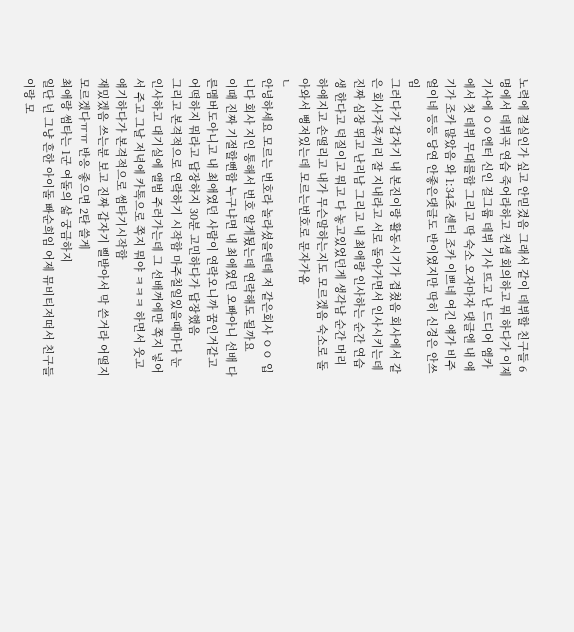노력에 결실인가 싶고 안믿겼음 그래서 같이 데뷔할 친구들 6명에서 데뷔곡 연습 죽어라하고 컨셉 회의하고 뭐 하다가 이제 기사에 ㅇㅇ엔터 신인 걸그룹 데뷔 기사 뜨고 난 드디어 엠카에서 첫 데뷔 무대를함 그리고 딱 숙소 오자마자 댓글엔 내 얘기가 조카 많았음 와 1:34초 센터 조카 이쁘네 여긴 얘가 비주얼이네 등등 당연 안좋은댓글도 반이였지만 딱히 신경은 안쓰임
그러다가 갑자기 내 본진이랑 활동시기가 겹쳤음 회사에서 같은 회사가족끼리 잘 지내라고 서로 돌아가면서 인사시키는데 진짜 심장 뛰고 난리남 그리고 내 최애랑 인사하는 순간 연습생 한다고 덕질이고 뭐고 다 놓고있었던게 생각남 순간 머리 하얘지고 손떨리고 내가 무슨말하는지도 모르겠음 숙소로 돌아와서 뻥저있는데 모르는번호로 문자가옴
ㄴ
안녕하세요 모르는 번호라 놀라셨을텐데 저 같은회사 ㅇㅇ 입니다 회사 지인 통해서 번호 알게됬는데 연락해도 될까요
이때 진짜 기절할뻔함 누구냐면 내 최애였던 오빠아니 선배 다른멤버도아니고 내 최애였던 사람이 연락오니까 꿈인거같고 어떡하지 뭐라고 답장하지 30분 고민하다가 답장했음
그리고 본격적으로 연락하기 시작함 마주칠일있을때마다 눈인사하고 대기실에 앨범 주러가는데 그 선배꺼에만 쪽지 넣어서 주고 그날 저녁에 카톡으로 쪽지 뭐야 ㅋㅋㅋ 하면서 웃고 얘기하다가 본격적으로 썸타기시작함
재밌겠음 쓰는분 보고 진짜 갑자기 삘받아서 막 쓴거라 어떨지 모르겠다ㅠㅠ 반응 좋으면 2탄 쓸게
최애랑 썸타는 1군 여돌의 삶 궁금하지
일단 넌 그냥 흔한 아이돌 빠순희임 어제 뮤비티저떠서 친구들이랑 모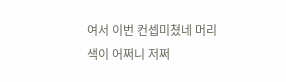여서 이번 컨셉미쳤네 머리색이 어쩌니 저쩌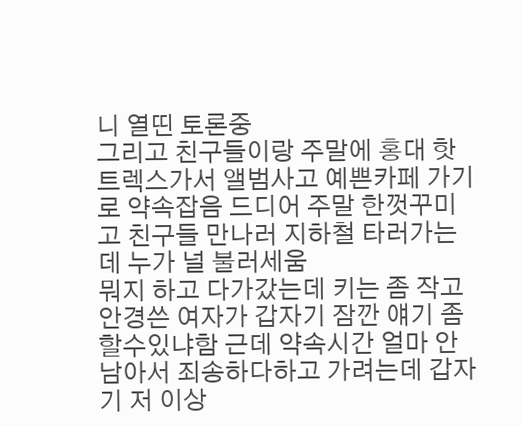니 열띤 토론중
그리고 친구들이랑 주말에 홍대 핫트렉스가서 앨범사고 예쁜카페 가기로 약속잡음 드디어 주말 한껏꾸미고 친구들 만나러 지하철 타러가는데 누가 널 불러세움
뭐지 하고 다가갔는데 키는 좀 작고 안경쓴 여자가 갑자기 잠깐 얘기 좀 할수있냐함 근데 약속시간 얼마 안남아서 죄송하다하고 가려는데 갑자기 저 이상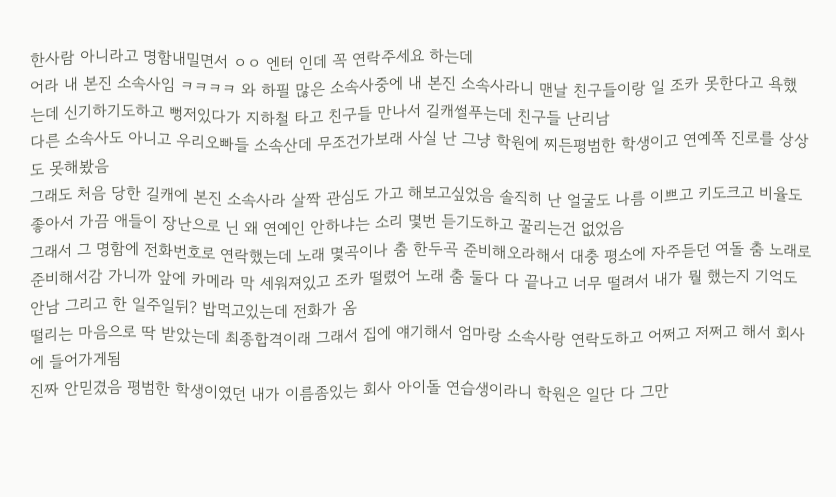한사람 아니라고 명함내밀면서 ㅇㅇ 엔터 인데 꼭 연락주세요 하는데
어라 내 본진 소속사임 ㅋㅋㅋㅋ 와 하필 많은 소속사중에 내 본진 소속사라니 맨날 친구들이랑 일 조카 못한다고 욕했는데 신기하기도하고 뻥저있다가 지하철 타고 친구들 만나서 길캐썰푸는데 친구들 난리남
다른 소속사도 아니고 우리오빠들 소속산데 무조건가보래 사실 난 그냥 학원에 찌든평범한 학생이고 연예쪽 진로를 상상도 못해봤음
그래도 처음 당한 길캐에 본진 소속사라 살짝 관심도 가고 해보고싶었음 솔직히 난 얼굴도 나름 이쁘고 키도크고 비율도 좋아서 가끔 애들이 장난으로 닌 왜 연예인 안하냐는 소리 몇번 듣기도하고 꿀리는건 없었음
그래서 그 명함에 전화번호로 연락했는데 노래 몇곡이나 춤 한두곡 준비해오라해서 대충 평소에 자주듣던 여돌 춤 노래로 준비해서감 가니까 앞에 카메라 막 세워져있고 조카 떨렸어 노래 춤 둘다 다 끝나고 너무 떨려서 내가 뭘 했는지 기억도안남 그리고 한 일주일뒤? 밥먹고있는데 전화가 옴
떨리는 마음으로 딱 받았는데 최종합격이래 그래서 집에 얘기해서 엄마랑 소속사랑 연락도하고 어쩌고 저쩌고 해서 회사에 들어가게됨
진짜 안믿겼음 평범한 학생이였던 내가 이름좀있는 회사 아이돌 연습생이라니 학원은 일단 다 그만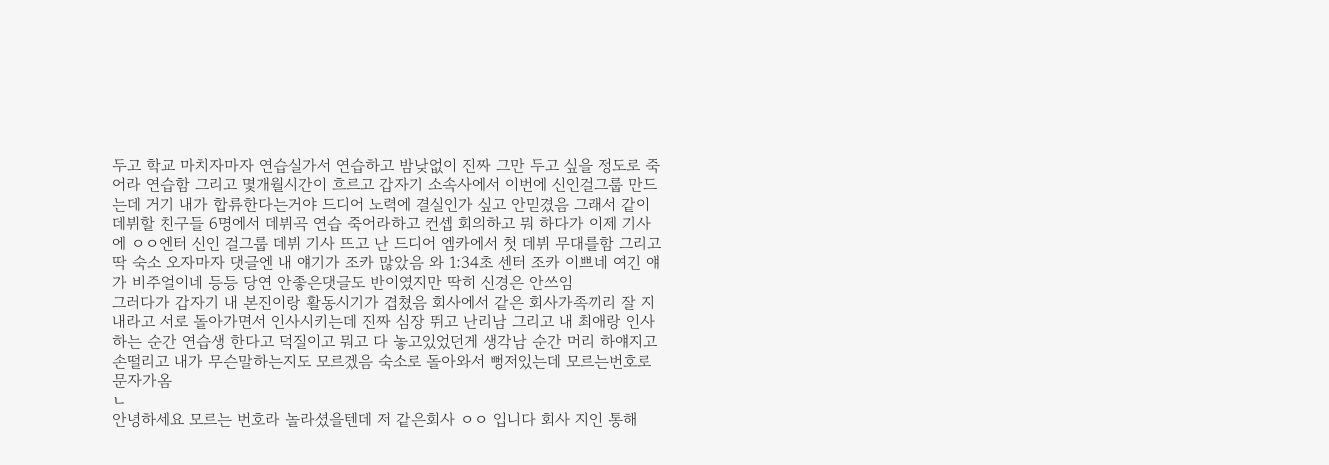두고 학교 마치자마자 연습실가서 연습하고 밤낮없이 진짜 그만 두고 싶을 정도로 죽어라 연습함 그리고 몇개월시간이 흐르고 갑자기 소속사에서 이번에 신인걸그룹 만드는데 거기 내가 합류한다는거야 드디어 노력에 결실인가 싶고 안믿겼음 그래서 같이 데뷔할 친구들 6명에서 데뷔곡 연습 죽어라하고 컨셉 회의하고 뭐 하다가 이제 기사에 ㅇㅇ엔터 신인 걸그룹 데뷔 기사 뜨고 난 드디어 엠카에서 첫 데뷔 무대를함 그리고 딱 숙소 오자마자 댓글엔 내 얘기가 조카 많았음 와 1:34초 센터 조카 이쁘네 여긴 얘가 비주얼이네 등등 당연 안좋은댓글도 반이였지만 딱히 신경은 안쓰임
그러다가 갑자기 내 본진이랑 활동시기가 겹쳤음 회사에서 같은 회사가족끼리 잘 지내라고 서로 돌아가면서 인사시키는데 진짜 심장 뛰고 난리남 그리고 내 최애랑 인사하는 순간 연습생 한다고 덕질이고 뭐고 다 놓고있었던게 생각남 순간 머리 하얘지고 손떨리고 내가 무슨말하는지도 모르겠음 숙소로 돌아와서 뻥저있는데 모르는번호로 문자가옴
ㄴ
안녕하세요 모르는 번호라 놀라셨을텐데 저 같은회사 ㅇㅇ 입니다 회사 지인 통해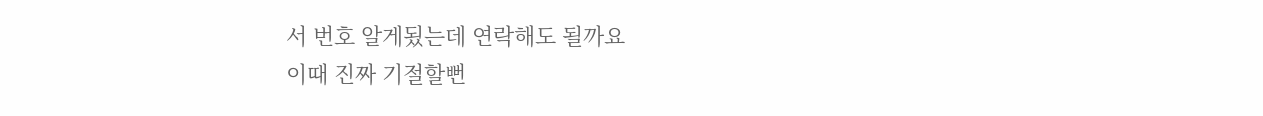서 번호 알게됬는데 연락해도 될까요
이때 진짜 기절할뻔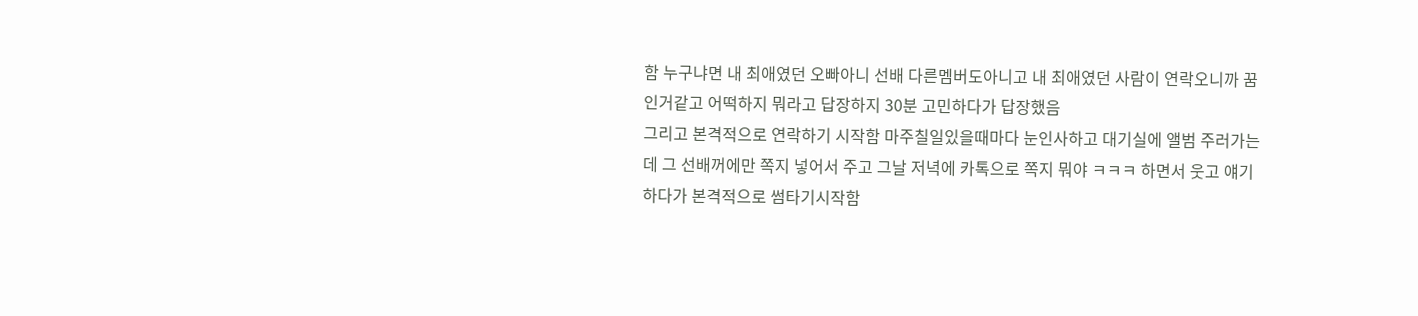함 누구냐면 내 최애였던 오빠아니 선배 다른멤버도아니고 내 최애였던 사람이 연락오니까 꿈인거같고 어떡하지 뭐라고 답장하지 30분 고민하다가 답장했음
그리고 본격적으로 연락하기 시작함 마주칠일있을때마다 눈인사하고 대기실에 앨범 주러가는데 그 선배꺼에만 쪽지 넣어서 주고 그날 저녁에 카톡으로 쪽지 뭐야 ㅋㅋㅋ 하면서 웃고 얘기하다가 본격적으로 썸타기시작함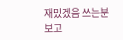재밌겠음 쓰는분 보고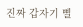진짜 갑자기 삘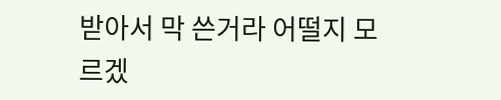받아서 막 쓴거라 어떨지 모르겠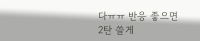다ㅠㅠ 반응 좋으면 2탄 쓸게